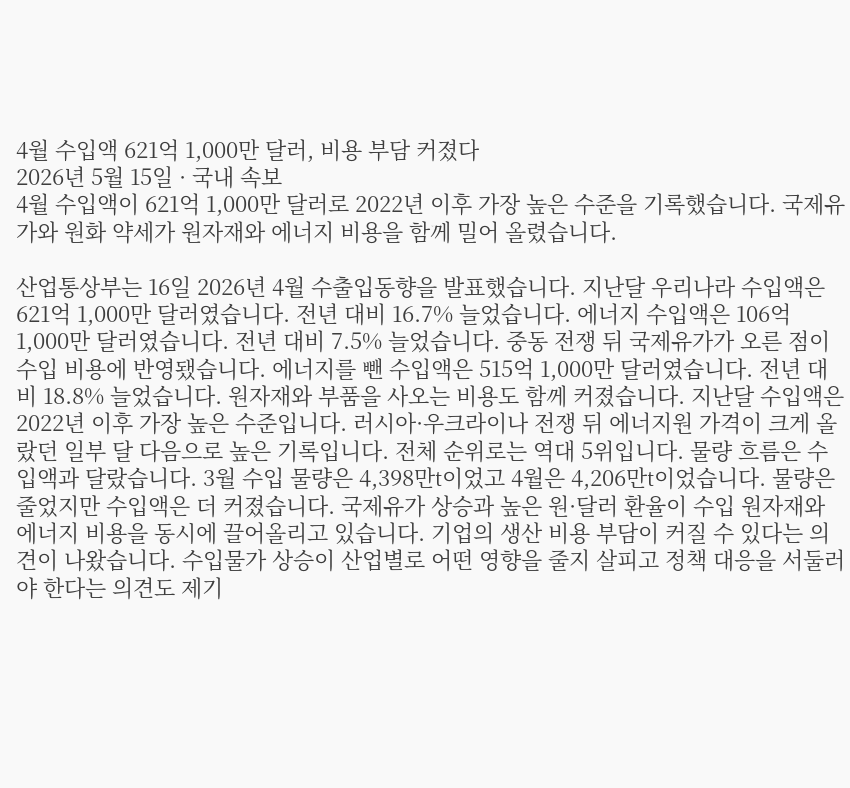4월 수입액 621억 1,000만 달러, 비용 부담 커졌다
2026년 5월 15일 · 국내 속보
4월 수입액이 621억 1,000만 달러로 2022년 이후 가장 높은 수준을 기록했습니다. 국제유가와 원화 약세가 원자재와 에너지 비용을 함께 밀어 올렸습니다.

산업통상부는 16일 2026년 4월 수출입동향을 발표했습니다. 지난달 우리나라 수입액은 621억 1,000만 달러였습니다. 전년 대비 16.7% 늘었습니다. 에너지 수입액은 106억 1,000만 달러였습니다. 전년 대비 7.5% 늘었습니다. 중동 전쟁 뒤 국제유가가 오른 점이 수입 비용에 반영됐습니다. 에너지를 뺀 수입액은 515억 1,000만 달러였습니다. 전년 대비 18.8% 늘었습니다. 원자재와 부품을 사오는 비용도 함께 커졌습니다. 지난달 수입액은 2022년 이후 가장 높은 수준입니다. 러시아·우크라이나 전쟁 뒤 에너지원 가격이 크게 올랐던 일부 달 다음으로 높은 기록입니다. 전체 순위로는 역대 5위입니다. 물량 흐름은 수입액과 달랐습니다. 3월 수입 물량은 4,398만t이었고 4월은 4,206만t이었습니다. 물량은 줄었지만 수입액은 더 커졌습니다. 국제유가 상승과 높은 원·달러 환율이 수입 원자재와 에너지 비용을 동시에 끌어올리고 있습니다. 기업의 생산 비용 부담이 커질 수 있다는 의견이 나왔습니다. 수입물가 상승이 산업별로 어떤 영향을 줄지 살피고 정책 대응을 서둘러야 한다는 의견도 제기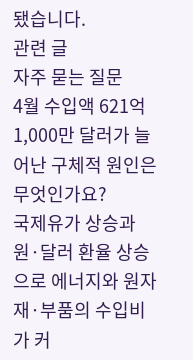됐습니다.
관련 글
자주 묻는 질문
4월 수입액 621억 1,000만 달러가 늘어난 구체적 원인은 무엇인가요?
국제유가 상승과 원·달러 환율 상승으로 에너지와 원자재·부품의 수입비가 커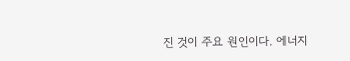진 것이 주요 원인이다. 에너지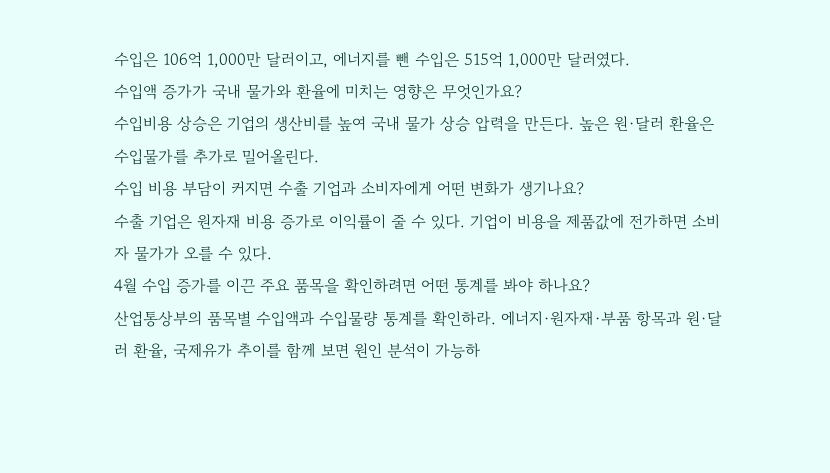수입은 106억 1,000만 달러이고, 에너지를 뺀 수입은 515억 1,000만 달러였다.
수입액 증가가 국내 물가와 환율에 미치는 영향은 무엇인가요?
수입비용 상승은 기업의 생산비를 높여 국내 물가 상승 압력을 만든다. 높은 원·달러 환율은 수입물가를 추가로 밀어올린다.
수입 비용 부담이 커지면 수출 기업과 소비자에게 어떤 변화가 생기나요?
수출 기업은 원자재 비용 증가로 이익률이 줄 수 있다. 기업이 비용을 제품값에 전가하면 소비자 물가가 오를 수 있다.
4월 수입 증가를 이끈 주요 품목을 확인하려면 어떤 통계를 봐야 하나요?
산업통상부의 품목별 수입액과 수입물량 통계를 확인하라. 에너지·원자재·부품 항목과 원·달러 환율, 국제유가 추이를 함께 보면 원인 분석이 가능하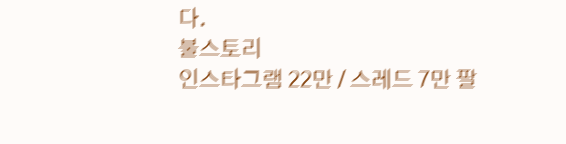다.
불스토리
인스타그램 22만 / 스레드 7만 팔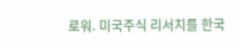로워. 미국주식 리서치를 한국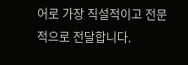어로 가장 직설적이고 전문적으로 전달합니다.